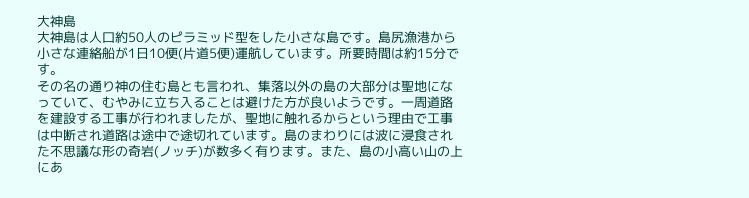大神島
大神島は人口約50人のピラミッド型をした小さな島です。島尻漁港から小さな連絡船が1日10便(片道5便)運航しています。所要時間は約15分です。
その名の通り神の住む島とも言われ、集落以外の島の大部分は聖地になっていて、むやみに立ち入ることは避けた方が良いようです。一周道路を建設する工事が行われましたが、聖地に触れるからという理由で工事は中断され道路は途中で途切れています。島のまわりには波に浸食された不思議な形の奇岩(ノッチ)が数多く有ります。また、島の小高い山の上にあ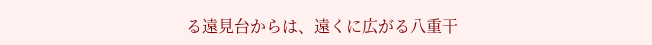る遠見台からは、遠くに広がる八重干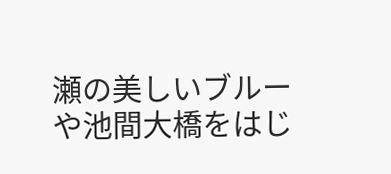瀬の美しいブルーや池間大橋をはじ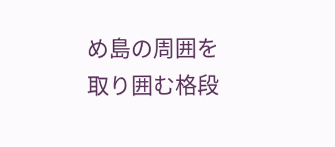め島の周囲を取り囲む格段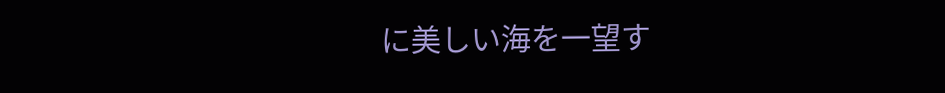に美しい海を一望す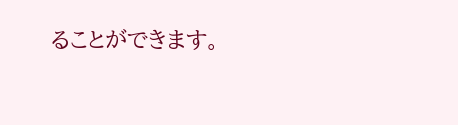ることができます。